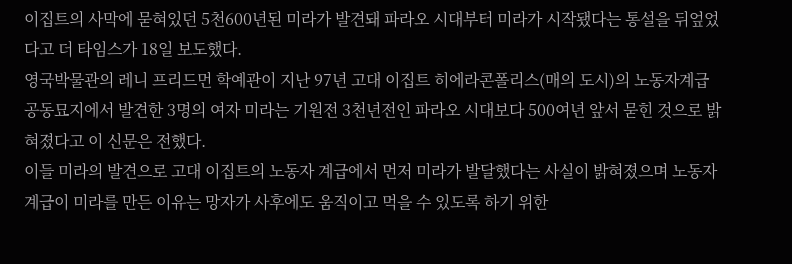이집트의 사막에 묻혀있던 5천600년된 미라가 발견돼 파라오 시대부터 미라가 시작됐다는 통설을 뒤엎었다고 더 타임스가 18일 보도했다.
영국박물관의 레니 프리드먼 학예관이 지난 97년 고대 이집트 히에라콘폴리스(매의 도시)의 노동자계급 공동묘지에서 발견한 3명의 여자 미라는 기원전 3천년전인 파라오 시대보다 500여년 앞서 묻힌 것으로 밝혀졌다고 이 신문은 전했다.
이들 미라의 발견으로 고대 이집트의 노동자 계급에서 먼저 미라가 발달했다는 사실이 밝혀졌으며 노동자 계급이 미라를 만든 이유는 망자가 사후에도 움직이고 먹을 수 있도록 하기 위한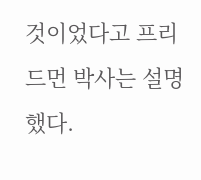것이었다고 프리드먼 박사는 설명했다.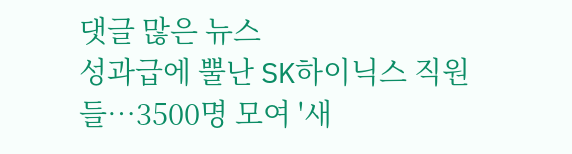댓글 많은 뉴스
성과급에 뿔난 SK하이닉스 직원들…3500명 모여 '새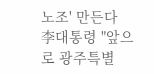노조' 만든다
李대통령 "앞으로 광주특별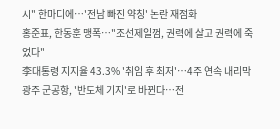시" 한마디에…'전남 빠진 약칭' 논란 재점화
홍준표, 한동훈 맹폭…"조선제일껌, 권력에 살고 권력에 죽었다"
李대통령 지지율 43.3% '취임 후 최저'…4주 연속 내리막
광주 군공항, '반도체 기지'로 바뀐다…전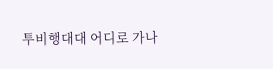투비행대대 어디로 가나